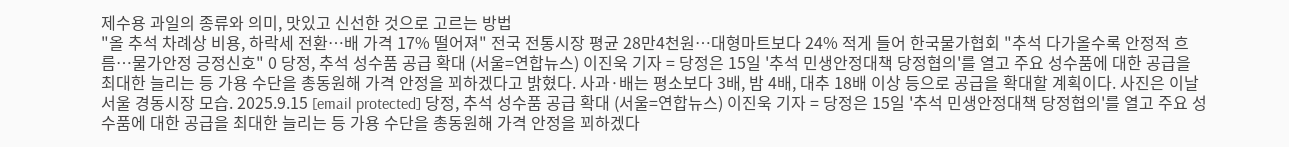제수용 과일의 종류와 의미, 맛있고 신선한 것으로 고르는 방법
"올 추석 차례상 비용, 하락세 전환…배 가격 17% 떨어져" 전국 전통시장 평균 28만4천원…대형마트보다 24% 적게 들어 한국물가협회 "추석 다가올수록 안정적 흐름…물가안정 긍정신호" 0 당정, 추석 성수품 공급 확대 (서울=연합뉴스) 이진욱 기자 = 당정은 15일 '추석 민생안정대책 당정협의'를 열고 주요 성수품에 대한 공급을 최대한 늘리는 등 가용 수단을 총동원해 가격 안정을 꾀하겠다고 밝혔다. 사과·배는 평소보다 3배, 밤 4배, 대추 18배 이상 등으로 공급을 확대할 계획이다. 사진은 이날 서울 경동시장 모습. 2025.9.15 [email protected] 당정, 추석 성수품 공급 확대 (서울=연합뉴스) 이진욱 기자 = 당정은 15일 '추석 민생안정대책 당정협의'를 열고 주요 성수품에 대한 공급을 최대한 늘리는 등 가용 수단을 총동원해 가격 안정을 꾀하겠다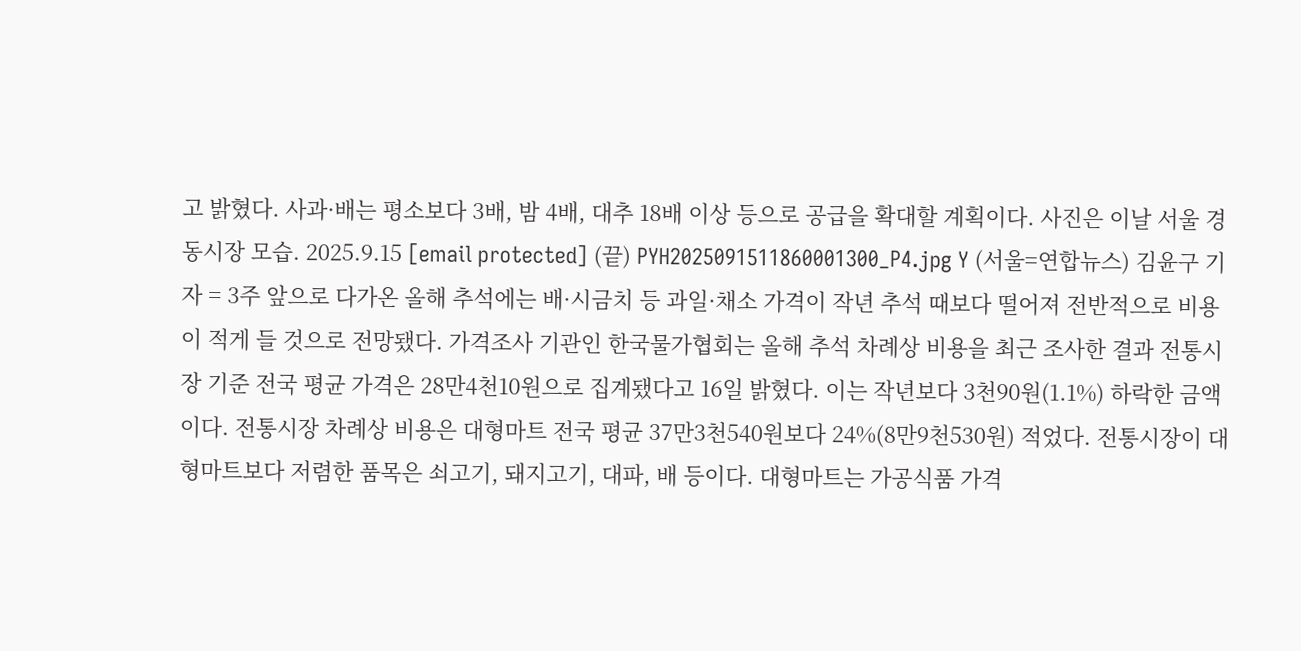고 밝혔다. 사과·배는 평소보다 3배, 밤 4배, 대추 18배 이상 등으로 공급을 확대할 계획이다. 사진은 이날 서울 경동시장 모습. 2025.9.15 [email protected] (끝) PYH2025091511860001300_P4.jpg Y (서울=연합뉴스) 김윤구 기자 = 3주 앞으로 다가온 올해 추석에는 배·시금치 등 과일·채소 가격이 작년 추석 때보다 떨어져 전반적으로 비용이 적게 들 것으로 전망됐다. 가격조사 기관인 한국물가협회는 올해 추석 차례상 비용을 최근 조사한 결과 전통시장 기준 전국 평균 가격은 28만4천10원으로 집계됐다고 16일 밝혔다. 이는 작년보다 3천90원(1.1%) 하락한 금액이다. 전통시장 차례상 비용은 대형마트 전국 평균 37만3천540원보다 24%(8만9천530원) 적었다. 전통시장이 대형마트보다 저렴한 품목은 쇠고기, 돼지고기, 대파, 배 등이다. 대형마트는 가공식품 가격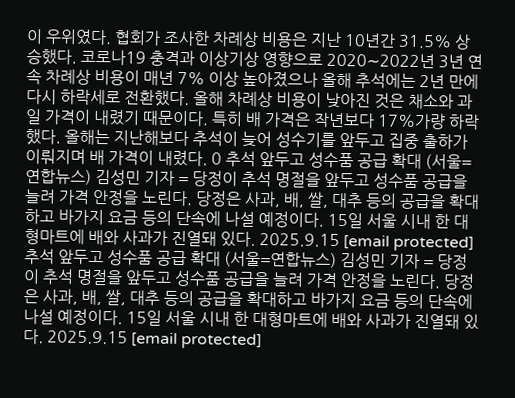이 우위였다. 협회가 조사한 차례상 비용은 지난 10년간 31.5% 상승했다. 코로나19 충격과 이상기상 영향으로 2020∼2022년 3년 연속 차례상 비용이 매년 7% 이상 높아졌으나 올해 추석에는 2년 만에 다시 하락세로 전환했다. 올해 차례상 비용이 낮아진 것은 채소와 과일 가격이 내렸기 때문이다. 특히 배 가격은 작년보다 17%가량 하락했다. 올해는 지난해보다 추석이 늦어 성수기를 앞두고 집중 출하가 이뤄지며 배 가격이 내렸다. 0 추석 앞두고 성수품 공급 확대 (서울=연합뉴스) 김성민 기자 = 당정이 추석 명절을 앞두고 성수품 공급을 늘려 가격 안정을 노린다. 당정은 사과, 배, 쌀, 대추 등의 공급을 확대하고 바가지 요금 등의 단속에 나설 예정이다. 15일 서울 시내 한 대형마트에 배와 사과가 진열돼 있다. 2025.9.15 [email protected] 추석 앞두고 성수품 공급 확대 (서울=연합뉴스) 김성민 기자 = 당정이 추석 명절을 앞두고 성수품 공급을 늘려 가격 안정을 노린다. 당정은 사과, 배, 쌀, 대추 등의 공급을 확대하고 바가지 요금 등의 단속에 나설 예정이다. 15일 서울 시내 한 대형마트에 배와 사과가 진열돼 있다. 2025.9.15 [email protected]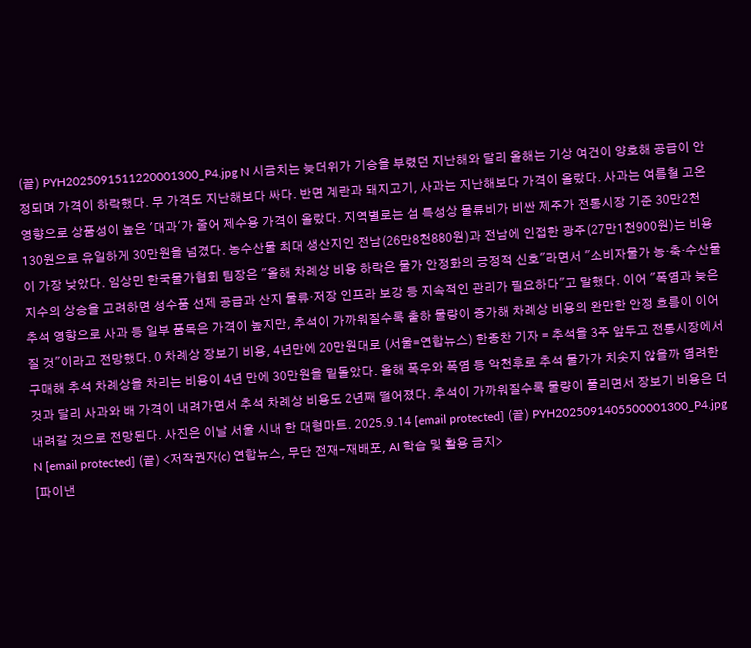(끝) PYH2025091511220001300_P4.jpg N 시금치는 늦더위가 기승을 부렸던 지난해와 달리 올해는 기상 여건이 양호해 공급이 안정되며 가격이 하락했다. 무 가격도 지난해보다 싸다. 반면 계란과 돼지고기, 사과는 지난해보다 가격이 올랐다. 사과는 여름철 고온 영향으로 상품성이 높은 '대과'가 줄어 제수용 가격이 올랐다. 지역별로는 섬 특성상 물류비가 비싼 제주가 전통시장 기준 30만2천130원으로 유일하게 30만원을 넘겼다. 농수산물 최대 생산지인 전남(26만8천880원)과 전남에 인접한 광주(27만1천900원)는 비용이 가장 낮았다. 임상민 한국물가협회 팀장은 "올해 차례상 비용 하락은 물가 안정화의 긍정적 신호"라면서 "소비자물가 농·축·수산물 지수의 상승을 고려하면 성수품 선제 공급과 산지 물류·저장 인프라 보강 등 지속적인 관리가 필요하다"고 말했다. 이어 "폭염과 늦은 추석 영향으로 사과 등 일부 품목은 가격이 높지만, 추석이 가까워질수록 출하 물량이 증가해 차례상 비용의 완만한 안정 흐름이 이어질 것"이라고 전망했다. 0 차례상 장보기 비용, 4년만에 20만원대로 (서울=연합뉴스) 한종찬 기자 = 추석을 3주 앞두고 전통시장에서 구매해 추석 차례상을 차리는 비용이 4년 만에 30만원을 밑돌았다. 올해 폭우와 폭염 등 악천후로 추석 물가가 치솟지 않을까 염려한 것과 달리 사과와 배 가격이 내려가면서 추석 차례상 비용도 2년째 떨어졌다. 추석이 가까워질수록 물량이 풀리면서 장보기 비용은 더 내려갈 것으로 전망된다. 사진은 이날 서울 시내 한 대형마트. 2025.9.14 [email protected] (끝) PYH2025091405500001300_P4.jpg N [email protected] (끝) <저작권자(c) 연합뉴스, 무단 전재-재배포, AI 학습 및 활용 금지>
[파이낸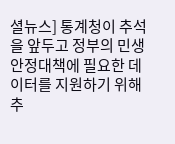셜뉴스] 통계청이 추석을 앞두고 정부의 민생안정대책에 필요한 데이터를 지원하기 위해 추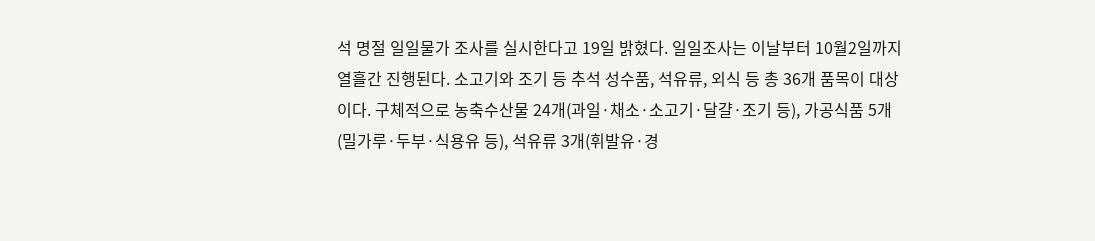석 명절 일일물가 조사를 실시한다고 19일 밝혔다. 일일조사는 이날부터 10월2일까지 열흘간 진행된다. 소고기와 조기 등 추석 성수품, 석유류, 외식 등 총 36개 품목이 대상이다. 구체적으로 농축수산물 24개(과일·채소·소고기·달걀·조기 등), 가공식품 5개(밀가루·두부·식용유 등), 석유류 3개(휘발유·경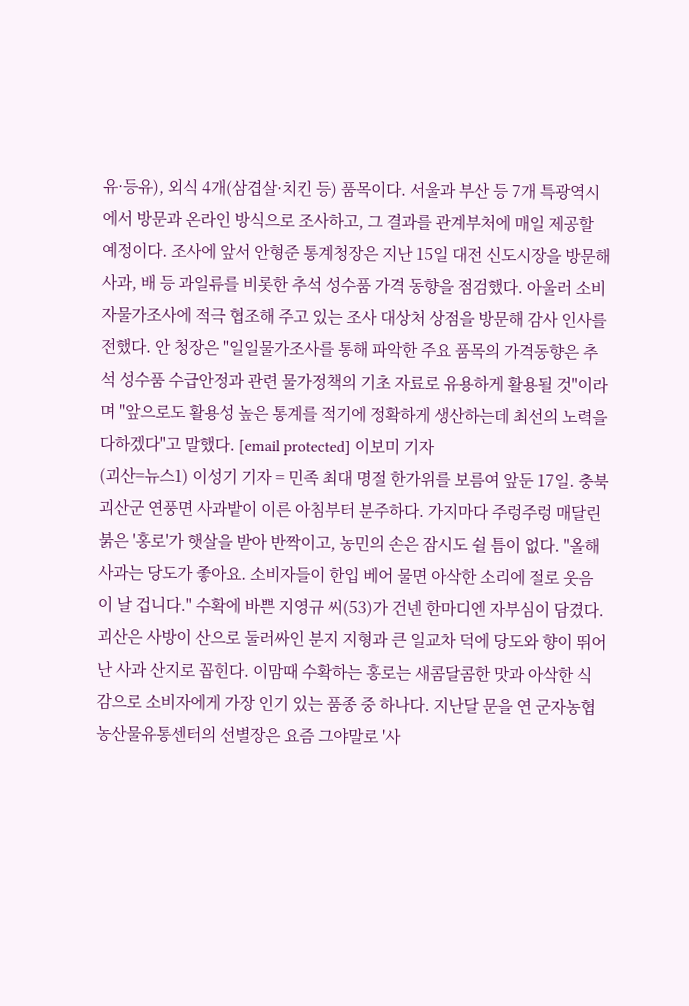유·등유), 외식 4개(삼겹살·치킨 등) 품목이다. 서울과 부산 등 7개 특광역시에서 방문과 온라인 방식으로 조사하고, 그 결과를 관계부처에 매일 제공할 예정이다. 조사에 앞서 안형준 통계청장은 지난 15일 대전 신도시장을 방문해 사과, 배 등 과일류를 비롯한 추석 성수품 가격 동향을 점검했다. 아울러 소비자물가조사에 적극 협조해 주고 있는 조사 대상처 상점을 방문해 감사 인사를 전했다. 안 청장은 "일일물가조사를 통해 파악한 주요 품목의 가격동향은 추석 성수품 수급안정과 관련 물가정책의 기초 자료로 유용하게 활용될 것"이라며 "앞으로도 활용성 높은 통계를 적기에 정확하게 생산하는데 최선의 노력을 다하겠다"고 말했다. [email protected] 이보미 기자
(괴산=뉴스1) 이성기 기자 = 민족 최대 명절 한가위를 보름여 앞둔 17일. 충북 괴산군 연풍면 사과밭이 이른 아침부터 분주하다. 가지마다 주렁주렁 매달린 붉은 '홍로'가 햇살을 받아 반짝이고, 농민의 손은 잠시도 쉴 틈이 없다. "올해 사과는 당도가 좋아요. 소비자들이 한입 베어 물면 아삭한 소리에 절로 웃음이 날 겁니다." 수확에 바쁜 지영규 씨(53)가 건넨 한마디엔 자부심이 담겼다. 괴산은 사방이 산으로 둘러싸인 분지 지형과 큰 일교차 덕에 당도와 향이 뛰어난 사과 산지로 꼽힌다. 이맘때 수확하는 홍로는 새콤달콤한 맛과 아삭한 식감으로 소비자에게 가장 인기 있는 품종 중 하나다. 지난달 문을 연 군자농협 농산물유통센터의 선별장은 요즘 그야말로 '사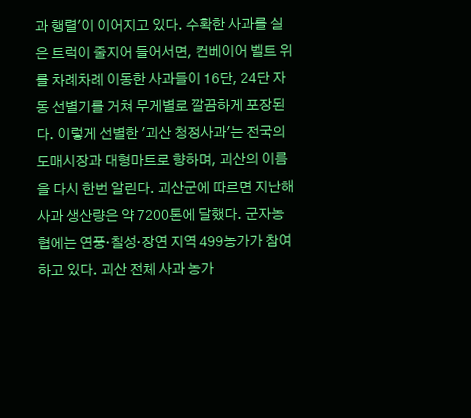과 행렬'이 이어지고 있다. 수확한 사과를 실은 트럭이 줄지어 들어서면, 컨베이어 벨트 위를 차례차례 이동한 사과들이 16단, 24단 자동 선별기를 거쳐 무게별로 깔끔하게 포장된다. 이렇게 선별한 '괴산 청정사과'는 전국의 도매시장과 대형마트로 향하며, 괴산의 이름을 다시 한번 알린다. 괴산군에 따르면 지난해 사과 생산량은 약 7200톤에 달했다. 군자농협에는 연풍·칠성·장연 지역 499농가가 참여하고 있다. 괴산 전체 사과 농가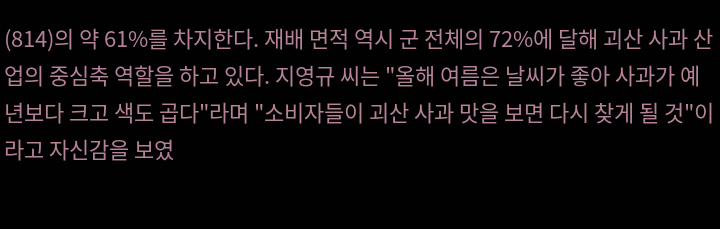(814)의 약 61%를 차지한다. 재배 면적 역시 군 전체의 72%에 달해 괴산 사과 산업의 중심축 역할을 하고 있다. 지영규 씨는 "올해 여름은 날씨가 좋아 사과가 예년보다 크고 색도 곱다"라며 "소비자들이 괴산 사과 맛을 보면 다시 찾게 될 것"이라고 자신감을 보였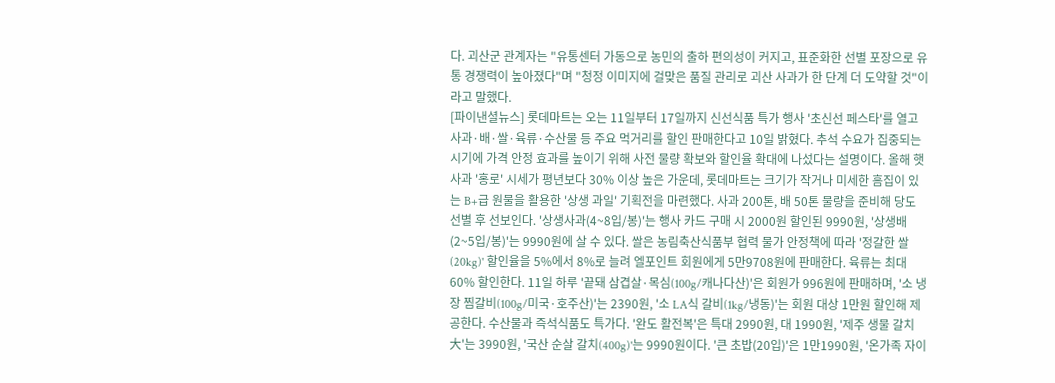다. 괴산군 관계자는 "유통센터 가동으로 농민의 출하 편의성이 커지고, 표준화한 선별 포장으로 유통 경쟁력이 높아졌다"며 "청정 이미지에 걸맞은 품질 관리로 괴산 사과가 한 단계 더 도약할 것"이라고 말했다.
[파이낸셜뉴스] 롯데마트는 오는 11일부터 17일까지 신선식품 특가 행사 '초신선 페스타'를 열고 사과·배·쌀·육류·수산물 등 주요 먹거리를 할인 판매한다고 10일 밝혔다. 추석 수요가 집중되는 시기에 가격 안정 효과를 높이기 위해 사전 물량 확보와 할인율 확대에 나섰다는 설명이다. 올해 햇사과 '홍로' 시세가 평년보다 30% 이상 높은 가운데, 롯데마트는 크기가 작거나 미세한 흠집이 있는 B+급 원물을 활용한 '상생 과일' 기획전을 마련했다. 사과 200톤, 배 50톤 물량을 준비해 당도 선별 후 선보인다. '상생사과(4~8입/봉)'는 행사 카드 구매 시 2000원 할인된 9990원, '상생배(2~5입/봉)'는 9990원에 살 수 있다. 쌀은 농림축산식품부 협력 물가 안정책에 따라 '정갈한 쌀(20kg)' 할인율을 5%에서 8%로 늘려 엘포인트 회원에게 5만9708원에 판매한다. 육류는 최대 60% 할인한다. 11일 하루 '끝돼 삼겹살·목심(100g/캐나다산)'은 회원가 996원에 판매하며, '소 냉장 찜갈비(100g/미국·호주산)'는 2390원, '소 LA식 갈비(1kg/냉동)'는 회원 대상 1만원 할인해 제공한다. 수산물과 즉석식품도 특가다. '완도 활전복'은 특대 2990원, 대 1990원, '제주 생물 갈치 大'는 3990원, '국산 순살 갈치(400g)'는 9990원이다. '큰 초밥(20입)'은 1만1990원, '온가족 자이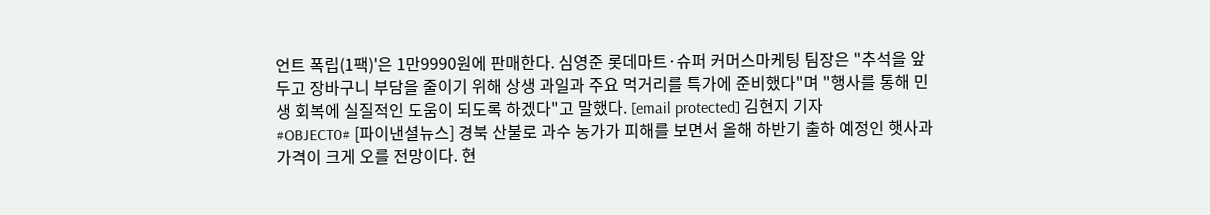언트 폭립(1팩)'은 1만9990원에 판매한다. 심영준 롯데마트·슈퍼 커머스마케팅 팀장은 "추석을 앞두고 장바구니 부담을 줄이기 위해 상생 과일과 주요 먹거리를 특가에 준비했다"며 "행사를 통해 민생 회복에 실질적인 도움이 되도록 하겠다"고 말했다. [email protected] 김현지 기자
#OBJECT0# [파이낸셜뉴스] 경북 산불로 과수 농가가 피해를 보면서 올해 하반기 출하 예정인 햇사과 가격이 크게 오를 전망이다. 현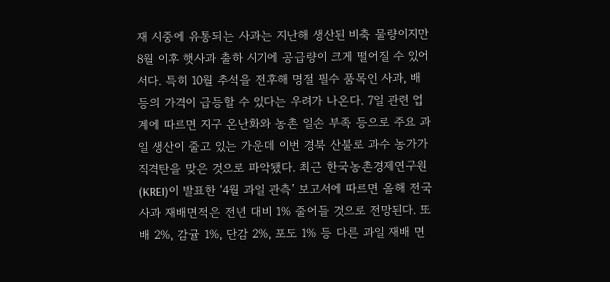재 시중에 유통되는 사과는 지난해 생산된 비축 물량이지만 8월 이후 햇사과 출하 시기에 공급량이 크게 떨어질 수 있어서다. 특히 10월 추석을 전후해 명절 필수 품목인 사과, 배 등의 가격이 급등할 수 있다는 우려가 나온다. 7일 관련 업계에 따르면 지구 온난화와 농촌 일손 부족 등으로 주요 과일 생산이 줄고 있는 가운데 이번 경북 산불로 과수 농가가 직격탄을 맞은 것으로 파악됐다. 최근 한국농촌경제연구원(KREI)이 발표한 ‘4월 과일 관측’ 보고서에 따르면 올해 전국 사과 재배면적은 전년 대비 1% 줄어들 것으로 전망된다. 또 배 2%, 감귤 1%, 단감 2%, 포도 1% 등 다른 과일 재배 면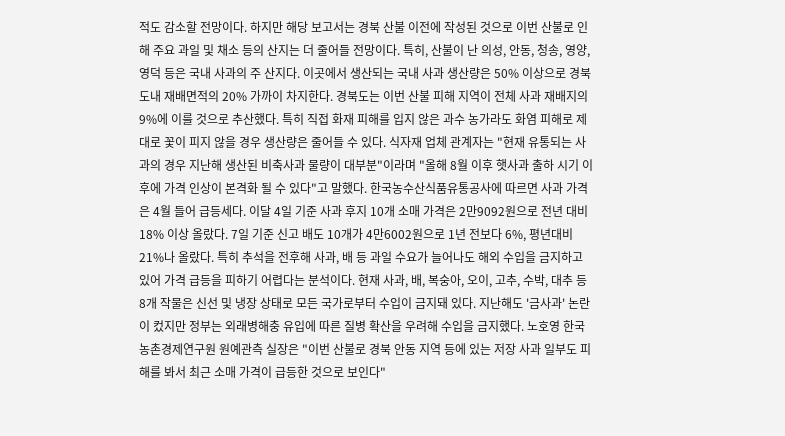적도 감소할 전망이다. 하지만 해당 보고서는 경북 산불 이전에 작성된 것으로 이번 산불로 인해 주요 과일 및 채소 등의 산지는 더 줄어들 전망이다. 특히, 산불이 난 의성, 안동, 청송, 영양, 영덕 등은 국내 사과의 주 산지다. 이곳에서 생산되는 국내 사과 생산량은 50% 이상으로 경북 도내 재배면적의 20% 가까이 차지한다. 경북도는 이번 산불 피해 지역이 전체 사과 재배지의 9%에 이를 것으로 추산했다. 특히 직접 화재 피해를 입지 않은 과수 농가라도 화염 피해로 제대로 꽃이 피지 않을 경우 생산량은 줄어들 수 있다. 식자재 업체 관계자는 "현재 유통되는 사과의 경우 지난해 생산된 비축사과 물량이 대부분"이라며 "올해 8월 이후 햇사과 출하 시기 이후에 가격 인상이 본격화 될 수 있다"고 말했다. 한국농수산식품유통공사에 따르면 사과 가격은 4월 들어 급등세다. 이달 4일 기준 사과 후지 10개 소매 가격은 2만9092원으로 전년 대비 18% 이상 올랐다. 7일 기준 신고 배도 10개가 4만6002원으로 1년 전보다 6%, 평년대비 21%나 올랐다. 특히 추석을 전후해 사과, 배 등 과일 수요가 늘어나도 해외 수입을 금지하고 있어 가격 급등을 피하기 어렵다는 분석이다. 현재 사과, 배, 복숭아, 오이, 고추, 수박, 대추 등 8개 작물은 신선 및 냉장 상태로 모든 국가로부터 수입이 금지돼 있다. 지난해도 '금사과' 논란이 컸지만 정부는 외래병해충 유입에 따른 질병 확산을 우려해 수입을 금지했다. 노호영 한국농촌경제연구원 원예관측 실장은 "이번 산불로 경북 안동 지역 등에 있는 저장 사과 일부도 피해를 봐서 최근 소매 가격이 급등한 것으로 보인다"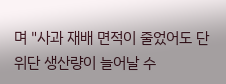며 "사과 재배 면적이 줄었어도 단위단 생산량이 늘어날 수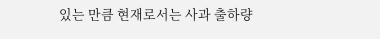있는 만큼 현재로서는 사과 출하량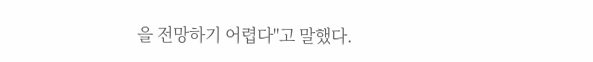을 전망하기 어렵다"고 말했다.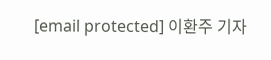[email protected] 이환주 기자